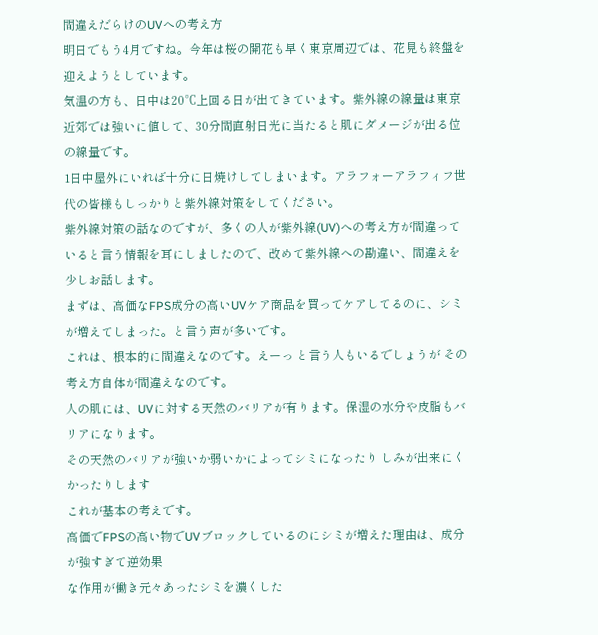間違えだらけのUVへの考え方
明日でもう4月ですね。今年は桜の開花も早く東京周辺では、花見も終盤を迎えようとしています。
気温の方も、日中は20℃上回る日が出てきています。紫外線の線量は東京近郊では強いに値して、30分間直射日光に当たると肌にダメージが出る位の線量です。
1日中屋外にいれば十分に日焼けしてしまいます。アラフォーアラフィフ世代の皆様もしっかりと紫外線対策をしてください。
紫外線対策の話なのですが、多くの人が紫外線(UV)への考え方が間違っていると言う情報を耳にしましたので、改めて紫外線への勘違い、間違えを少しお話します。
まずは、高価なFPS成分の高いUVケア商品を買ってケアしてるのに、シミが増えてしまった。と言う声が多いです。
これは、根本的に間違えなのです。えーっ と言う人もいるでしょうが その考え方自体が間違えなのです。
人の肌には、UVに対する天然のバリアが有ります。保湿の水分や皮脂もバリアになります。
その天然のバリアが強いか弱いかによってシミになったり しみが出来にくかったりします
これが基本の考えです。
高価でFPSの高い物でUVブロックしているのにシミが増えた理由は、成分が強すぎて逆効果
な作用が働き元々あったシミを濃くした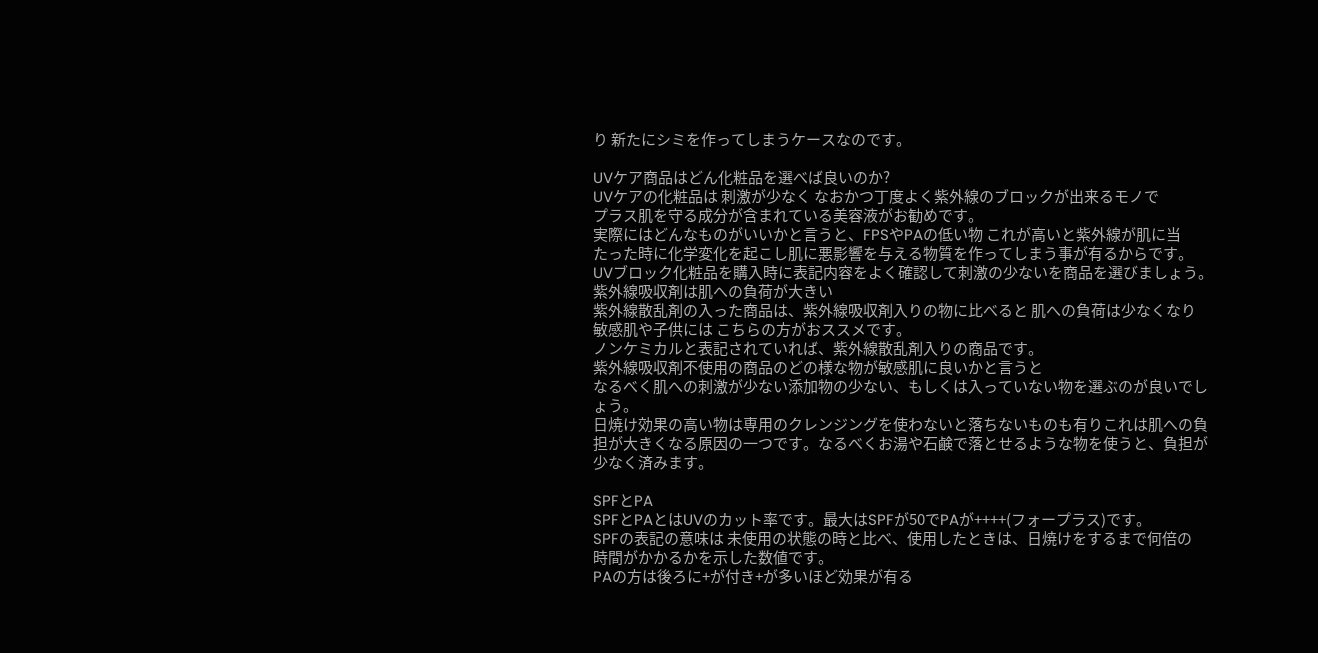り 新たにシミを作ってしまうケースなのです。

UVケア商品はどん化粧品を選べば良いのか?
UVケアの化粧品は 刺激が少なく なおかつ丁度よく紫外線のブロックが出来るモノで
プラス肌を守る成分が含まれている美容液がお勧めです。
実際にはどんなものがいいかと言うと、FPSやPAの低い物 これが高いと紫外線が肌に当
たった時に化学変化を起こし肌に悪影響を与える物質を作ってしまう事が有るからです。
UVブロック化粧品を購入時に表記内容をよく確認して刺激の少ないを商品を選びましょう。
紫外線吸収剤は肌への負荷が大きい
紫外線散乱剤の入った商品は、紫外線吸収剤入りの物に比べると 肌への負荷は少なくなり
敏感肌や子供には こちらの方がおススメです。
ノンケミカルと表記されていれば、紫外線散乱剤入りの商品です。
紫外線吸収剤不使用の商品のどの様な物が敏感肌に良いかと言うと
なるべく肌への刺激が少ない添加物の少ない、もしくは入っていない物を選ぶのが良いでしょう。
日焼け効果の高い物は専用のクレンジングを使わないと落ちないものも有りこれは肌への負
担が大きくなる原因の一つです。なるべくお湯や石鹸で落とせるような物を使うと、負担が
少なく済みます。

SPFとPA
SPFとPAとはUVのカット率です。最大はSPFが50でPAが++++(フォープラス)です。
SPFの表記の意味は 未使用の状態の時と比べ、使用したときは、日焼けをするまで何倍の
時間がかかるかを示した数値です。
PAの方は後ろに+が付き+が多いほど効果が有る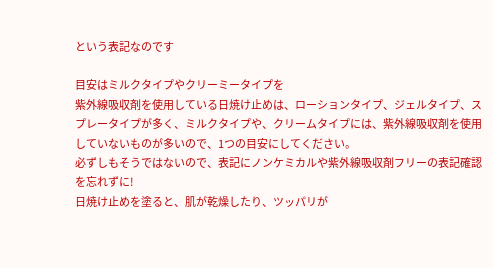という表記なのです

目安はミルクタイプやクリーミータイプを
紫外線吸収剤を使用している日焼け止めは、ローションタイプ、ジェルタイプ、スプレータイプが多く、ミルクタイプや、クリームタイプには、紫外線吸収剤を使用していないものが多いので、1つの目安にしてください。
必ずしもそうではないので、表記にノンケミカルや紫外線吸収剤フリーの表記確認を忘れずに!
日焼け止めを塗ると、肌が乾燥したり、ツッパリが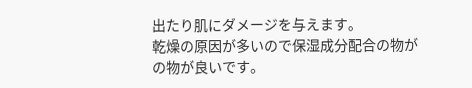出たり肌にダメージを与えます。
乾燥の原因が多いので保湿成分配合の物がの物が良いです。